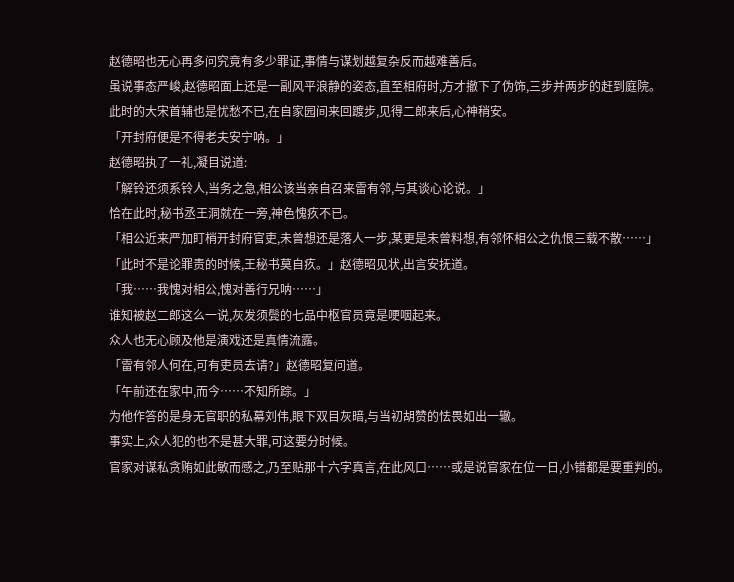赵德昭也无心再多问究竟有多少罪证,事情与谋划越复杂反而越难善后。
虽说事态严峻,赵德昭面上还是一副风平浪静的姿态,直至相府时,方才撤下了伪饰,三步并两步的赶到庭院。
此时的大宋首辅也是忧愁不已,在自家园间来回踱步,见得二郎来后,心神稍安。
「开封府便是不得老夫安宁呐。」
赵德昭执了一礼,凝目说道:
「解铃还须系铃人,当务之急,相公该当亲自召来雷有邻,与其谈心论说。」
恰在此时,秘书丞王洞就在一旁,神色愧疚不已。
「相公近来严加盯梢开封府官吏,未曾想还是落人一步,某更是未曾料想,有邻怀相公之仇恨三载不散……」
「此时不是论罪责的时候,王秘书莫自疚。」赵德昭见状,出言安抚道。
「我……我愧对相公,愧对善行兄呐……」
谁知被赵二郎这么一说,灰发须鬓的七品中枢官员竟是哽咽起来。
众人也无心顾及他是演戏还是真情流露。
「雷有邻人何在,可有吏员去请?」赵德昭复问道。
「午前还在家中,而今……不知所踪。」
为他作答的是身无官职的私幕刘伟,眼下双目灰暗,与当初胡赞的怯畏如出一辙。
事实上,众人犯的也不是甚大罪,可这要分时候。
官家对谋私贪贿如此敏而感之,乃至贴那十六字真言,在此风口……或是说官家在位一日,小错都是要重判的。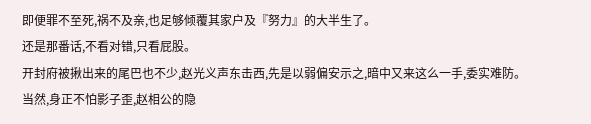即便罪不至死,祸不及亲,也足够倾覆其家户及『努力』的大半生了。
还是那番话,不看对错,只看屁股。
开封府被揪出来的尾巴也不少,赵光义声东击西,先是以弱偏安示之,暗中又来这么一手,委实难防。
当然,身正不怕影子歪,赵相公的隐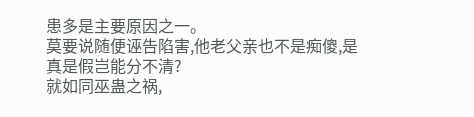患多是主要原因之一。
莫要说随便诬告陷害,他老父亲也不是痴傻,是真是假岂能分不清?
就如同巫蛊之祸,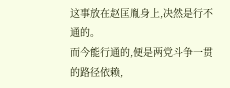这事放在赵匡胤身上,决然是行不通的。
而今能行通的,便是两党斗争一贯的路径依赖,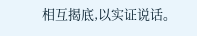相互揭底,以实证说话。